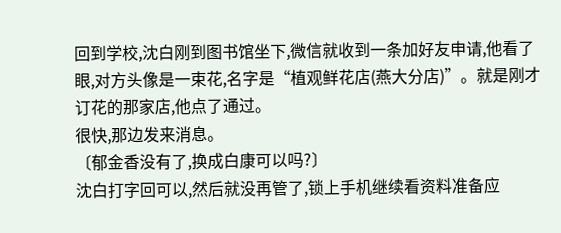回到学校,沈白刚到图书馆坐下,微信就收到一条加好友申请,他看了眼,对方头像是一束花,名字是“植观鲜花店(燕大分店)”。就是刚才订花的那家店,他点了通过。
很快,那边发来消息。
〔郁金香没有了,换成白康可以吗?〕
沈白打字回可以,然后就没再管了,锁上手机继续看资料准备应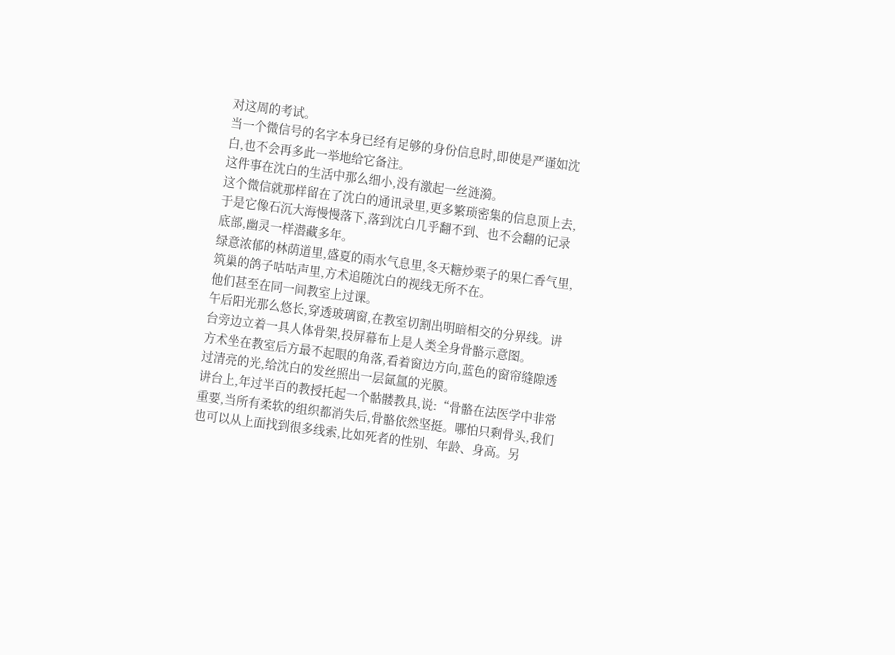对这周的考试。
当一个微信号的名字本身已经有足够的身份信息时,即使是严谨如沈白,也不会再多此一举地给它备注。
这件事在沈白的生活中那么细小,没有激起一丝涟漪。
这个微信就那样留在了沈白的通讯录里,更多繁琐密集的信息顶上去,于是它像石沉大海慢慢落下,落到沈白几乎翻不到、也不会翻的记录底部,幽灵一样潜藏多年。
绿意浓郁的林荫道里,盛夏的雨水气息里,冬天糖炒栗子的果仁香气里,筑巢的鸽子咕咕声里,方术追随沈白的视线无所不在。
他们甚至在同一间教室上过课。
午后阳光那么悠长,穿透玻璃窗,在教室切割出明暗相交的分界线。讲台旁边立着一具人体骨架,投屏幕布上是人类全身骨骼示意图。
方术坐在教室后方最不起眼的角落,看着窗边方向,蓝色的窗帘缝隙透过清亮的光,给沈白的发丝照出一层氤氲的光膜。
讲台上,年过半百的教授托起一个骷髅教具,说:“骨骼在法医学中非常重要,当所有柔软的组织都消失后,骨骼依然坚挺。哪怕只剩骨头,我们也可以从上面找到很多线索,比如死者的性别、年龄、身高。另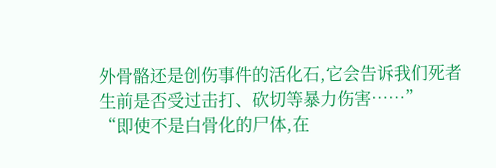外骨骼还是创伤事件的活化石,它会告诉我们死者生前是否受过击打、砍切等暴力伤害……”
“即使不是白骨化的尸体,在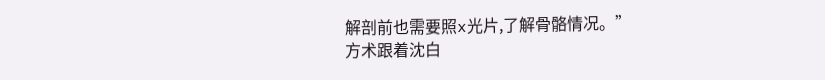解剖前也需要照x光片,了解骨骼情况。”
方术跟着沈白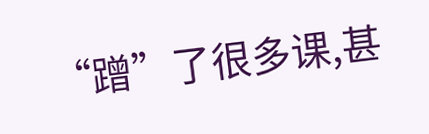“蹭”了很多课,甚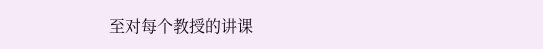至对每个教授的讲课